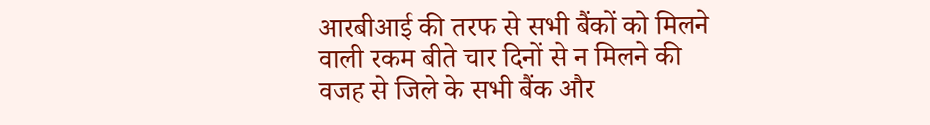आरबीआई की तरफ से सभी बैंकों को मिलने वाली रकम बीते चार दिनों से न मिलने की वजह से जिले के सभी बैंक और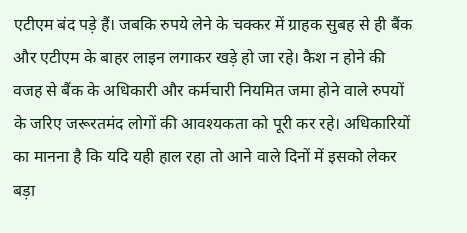एटीएम बंद पड़े हैं। जबकि रुपये लेने के चक्कर में ग्राहक सुबह से ही बैंक और एटीएम के बाहर लाइन लगाकर खड़े हो जा रहे। कैश न होने की वजह से बैंक के अधिकारी और कर्मचारी नियमित जमा होने वाले रुपयों के जरिए जरूरतमंद लोगों की आवश्यकता को पूरी कर रहे। अधिकारियों का मानना है कि यदि यही हाल रहा तो आने वाले दिनों में इसको लेकर बड़ा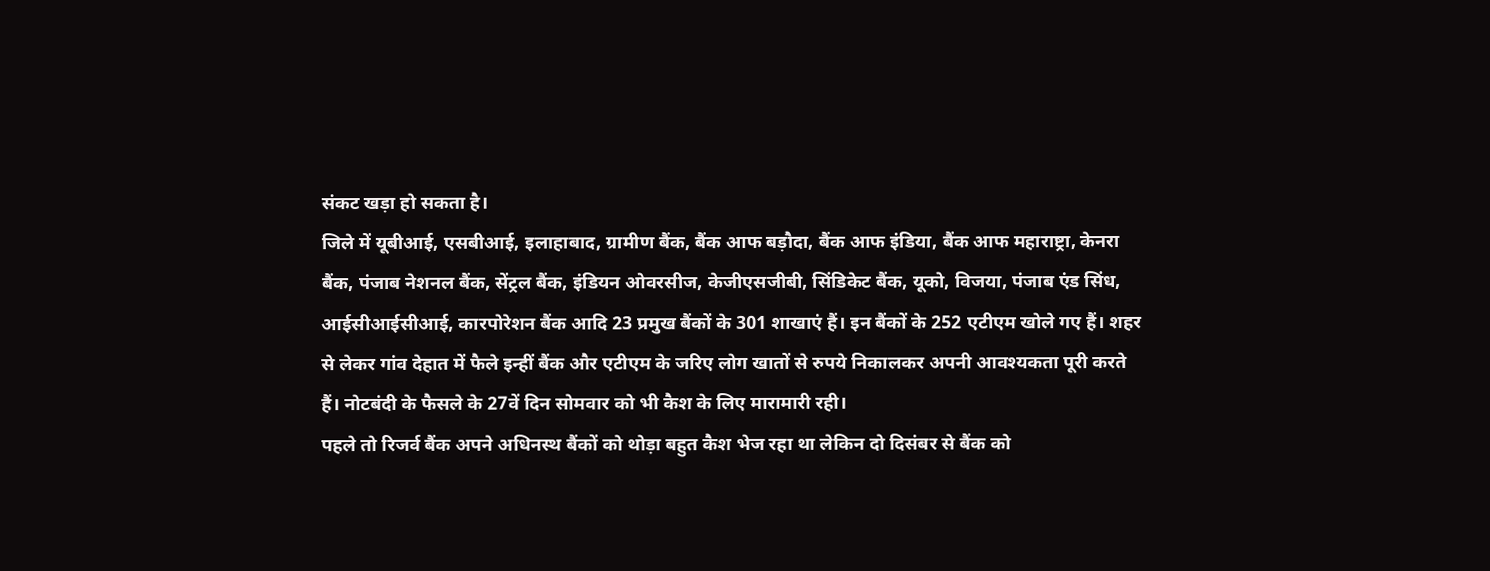संकट खड़ा हो सकता है।
जिले में यूबीआई, एसबीआई, इलाहाबाद, ग्रामीण बैंक, बैंक आफ बड़ौदा, बैंक आफ इंडिया, बैंक आफ महाराष्ट्रा, केनरा बैंक, पंजाब नेशनल बैंक, सेंट्रल बैंक, इंडियन ओवरसीज, केजीएसजीबी, सिंडिकेट बैंक, यूको, विजया, पंजाब एंड सिंध, आईसीआईसीआई, कारपोरेशन बैंक आदि 23 प्रमुख बैंकों के 301 शाखाएं हैं। इन बैंकों के 252 एटीएम खोले गए हैं। शहर से लेकर गांव देहात में फैले इन्हीं बैंक और एटीएम के जरिए लोग खातों से रुपये निकालकर अपनी आवश्यकता पूरी करते हैं। नोटबंदी के फैसले के 27वें दिन सोमवार को भी कैश के लिए मारामारी रही।
पहले तो रिजर्व बैंक अपने अधिनस्थ बैंकों को थोड़ा बहुत कैश भेज रहा था लेकिन दो दिसंबर से बैंक को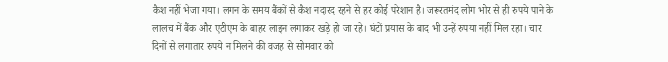कैश नहीं भेजा गया। लगन के समय बैंकों से कैश नदारद रहने से हर कोई परेशान है। जरूरतमंद लोग भोर से ही रुपये पाने के लालच में बैंक और एटीएम के बाहर लाइन लगाकर खड़े हो जा रहे। घंटों प्रयास के बाद भी उन्हें रुपया नहीं मिल रहा। चार दिनों से लगातार रुपये न मिलने की वजह से सोमवार को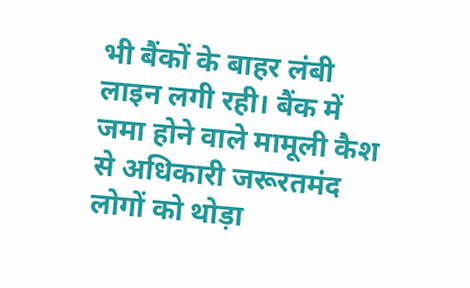भी बैंकों के बाहर लंबी लाइन लगी रही। बैंक में जमा होने वाले मामूली कैश से अधिकारी जरूरतमंद लोगों को थोड़ा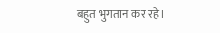बहुत भुगतान कर रहे।